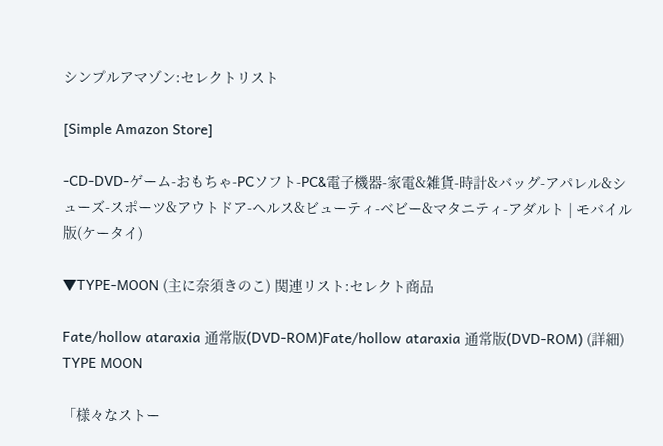シンプルアマゾン:セレクトリスト

[Simple Amazon Store]

-CD-DVD-ゲーム-おもちゃ-PCソフト-PC&電子機器-家電&雑貨-時計&バッグ-アパレル&シューズ-スポーツ&アウトドア-ヘルス&ビューティ-ベビー&マタニティ-アダルト | モバイル版(ケータイ)

▼TYPE-MOON (主に奈須きのこ) 関連リスト:セレクト商品

Fate/hollow ataraxia 通常版(DVD-ROM)Fate/hollow ataraxia 通常版(DVD-ROM) (詳細)
TYPE MOON

「様々なストー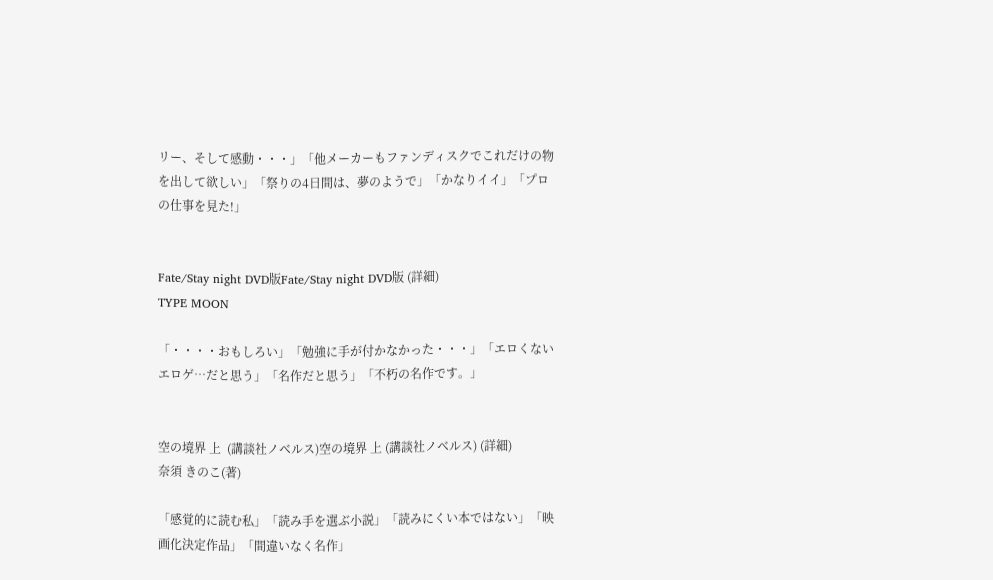リー、そして感動・・・」「他メーカーもファンディスクでこれだけの物を出して欲しい」「祭りの4日間は、夢のようで」「かなりイイ」「プロの仕事を見た!」


Fate/Stay night DVD版Fate/Stay night DVD版 (詳細)
TYPE MOON

「・・・・おもしろい」「勉強に手が付かなかった・・・」「エロくないエロゲ…だと思う」「名作だと思う」「不朽の名作です。」


空の境界 上  (講談社ノベルス)空の境界 上 (講談社ノベルス) (詳細)
奈須 きのこ(著)

「感覚的に読む私」「読み手を選ぶ小説」「読みにくい本ではない」「映画化決定作品」「間違いなく名作」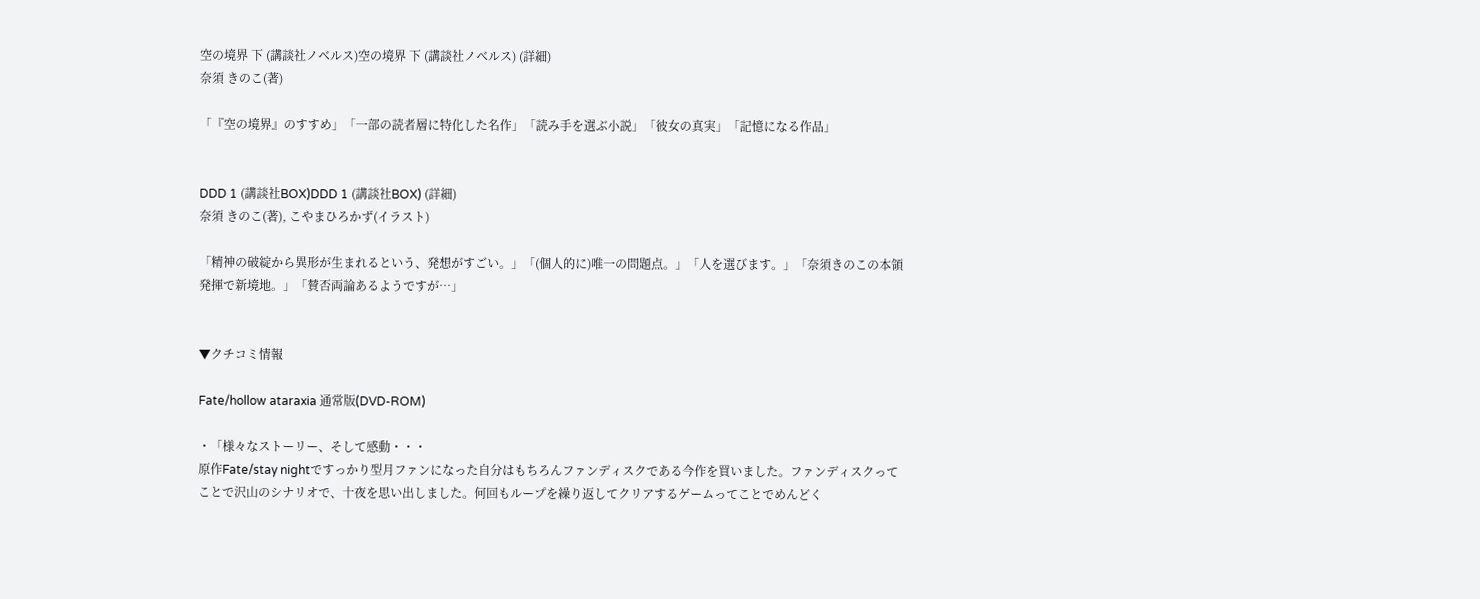空の境界 下 (講談社ノベルス)空の境界 下 (講談社ノベルス) (詳細)
奈須 きのこ(著)

「『空の境界』のすすめ」「一部の読者層に特化した名作」「読み手を選ぶ小説」「彼女の真実」「記憶になる作品」


DDD 1 (講談社BOX)DDD 1 (講談社BOX) (詳細)
奈須 きのこ(著), こやまひろかず(イラスト)

「精神の破綻から異形が生まれるという、発想がすごい。」「(個人的に)唯一の問題点。」「人を選びます。」「奈須きのこの本領発揮で新境地。」「賛否両論あるようですが…」


▼クチコミ情報

Fate/hollow ataraxia 通常版(DVD-ROM)

・「様々なストーリー、そして感動・・・
原作Fate/stay nightですっかり型月ファンになった自分はもちろんファンディスクである今作を買いました。ファンディスクってことで沢山のシナリオで、十夜を思い出しました。何回もループを繰り返してクリアするゲームってことでめんどく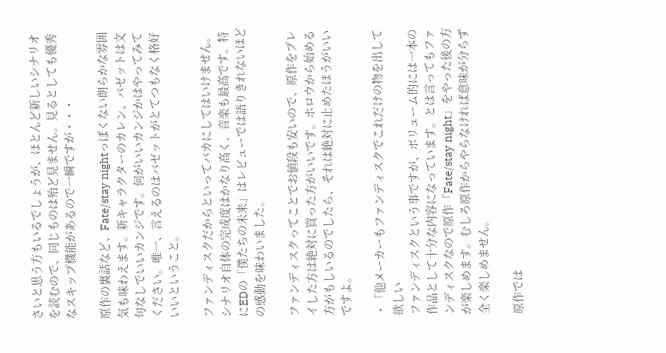さいと思う方もいるでしょうが、ほとんど新しいシナリオを読むので、同じものは殆ど見ません。見るとしても優秀なスキップ機能があるので一瞬ですが・・・

原作の裏話など、Fate/stay nightっぽくない朗らかな雰囲気も味わえます。新キャラクターのカレン、バゼットは文句なしでいいカンジです。何がいいカンジかはやってみてください。唯一、言えるのはバゼットがとてつもなく格好いいということ。

ファンディスクだからといってバカにしてはいけません。シナリオ自体の完成度はかなり高く、音楽も最高です。特にEDの「僕たちの未来」はレビューでは語りきれないほどの感動を味わいました。

ファンディスクってことでお値段も安いので、原作をプレイした方は絶対に買った方がいいです。ホロウから始める方がもしいるのでしたら、それは絶対に止めたほうがいいですよ。

・「他メーカーもファンディスクでこれだけの物を出して欲しい
ファンディスクという事ですが、ボリューム的には一本の作品として十分な内容になっています。とは言ってもファンディスクなので原作「Fate/stay night」をやった後の方が楽しめます。むしろ原作からやらなければ意味が分らず全く楽しめません。

原作では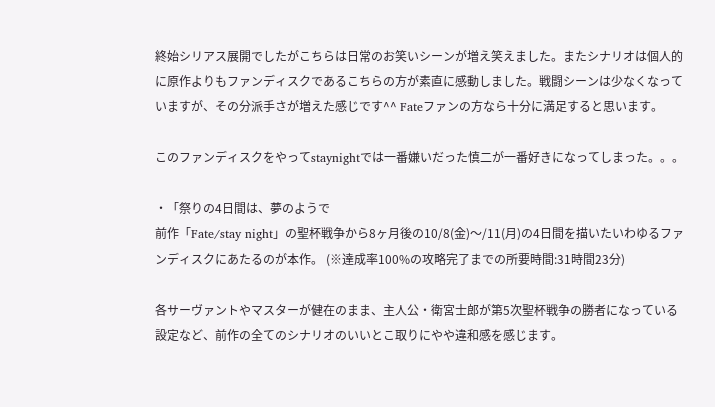終始シリアス展開でしたがこちらは日常のお笑いシーンが増え笑えました。またシナリオは個人的に原作よりもファンディスクであるこちらの方が素直に感動しました。戦闘シーンは少なくなっていますが、その分派手さが増えた感じです^^ Fateファンの方なら十分に満足すると思います。

このファンディスクをやってstaynightでは一番嫌いだった慎二が一番好きになってしまった。。。

・「祭りの4日間は、夢のようで
前作「Fate/stay night」の聖杯戦争から8ヶ月後の10/8(金)〜/11(月)の4日間を描いたいわゆるファンディスクにあたるのが本作。 (※達成率100%の攻略完了までの所要時間:31時間23分)

各サーヴァントやマスターが健在のまま、主人公・衛宮士郎が第5次聖杯戦争の勝者になっている設定など、前作の全てのシナリオのいいとこ取りにやや違和感を感じます。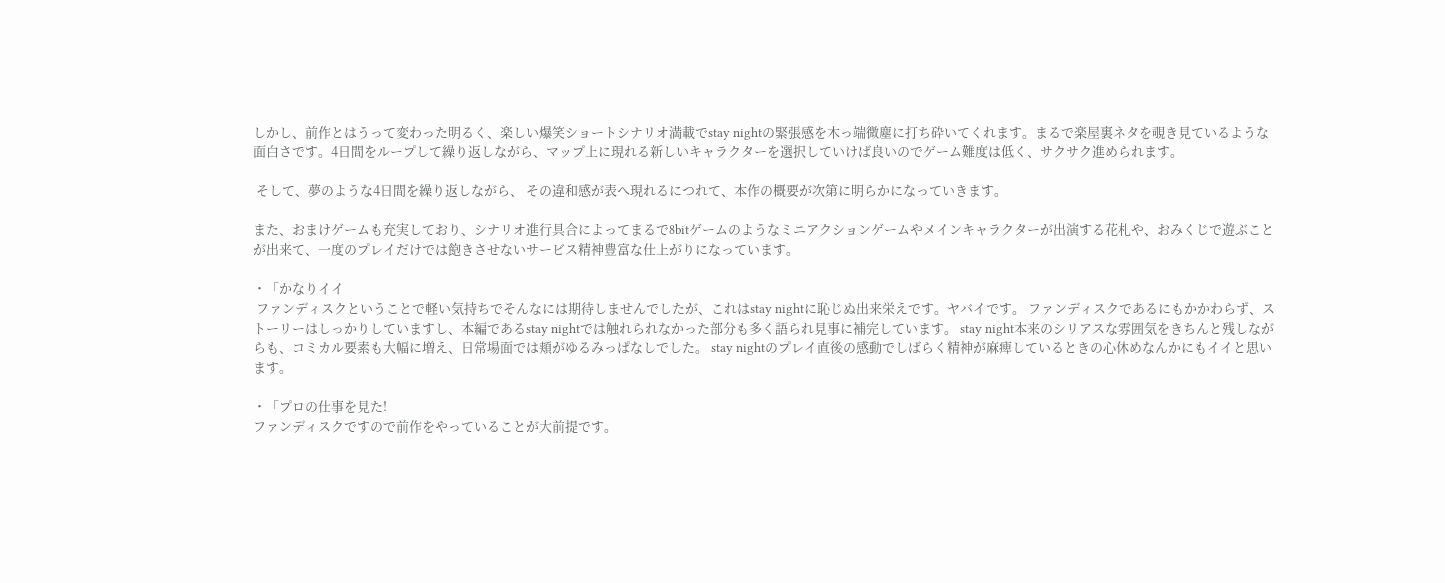しかし、前作とはうって変わった明るく、楽しい爆笑ショートシナリオ満載でstay nightの緊張感を木っ端微塵に打ち砕いてくれます。まるで楽屋裏ネタを覗き見ているような面白さです。4日間をループして繰り返しながら、マップ上に現れる新しいキャラクターを選択していけば良いのでゲーム難度は低く、サクサク進められます。

 そして、夢のような4日間を繰り返しながら、 その違和感が表へ現れるにつれて、本作の概要が次第に明らかになっていきます。

また、おまけゲームも充実しており、シナリオ進行具合によってまるで8bitゲームのようなミニアクションゲームやメインキャラクターが出演する花札や、おみくじで遊ぶことが出来て、一度のプレイだけでは飽きさせないサービス精神豊富な仕上がりになっています。

・「かなりイイ
 ファンディスクということで軽い気持ちでそんなには期待しませんでしたが、これはstay nightに恥じぬ出来栄えです。ヤバイです。 ファンディスクであるにもかかわらず、ストーリーはしっかりしていますし、本編であるstay nightでは触れられなかった部分も多く語られ見事に補完しています。 stay night本来のシリアスな雰囲気をきちんと残しながらも、コミカル要素も大幅に増え、日常場面では頬がゆるみっぱなしでした。 stay nightのプレイ直後の感動でしばらく精神が麻痺しているときの心休めなんかにもイイと思います。

・「プロの仕事を見た!
ファンディスクですので前作をやっていることが大前提です。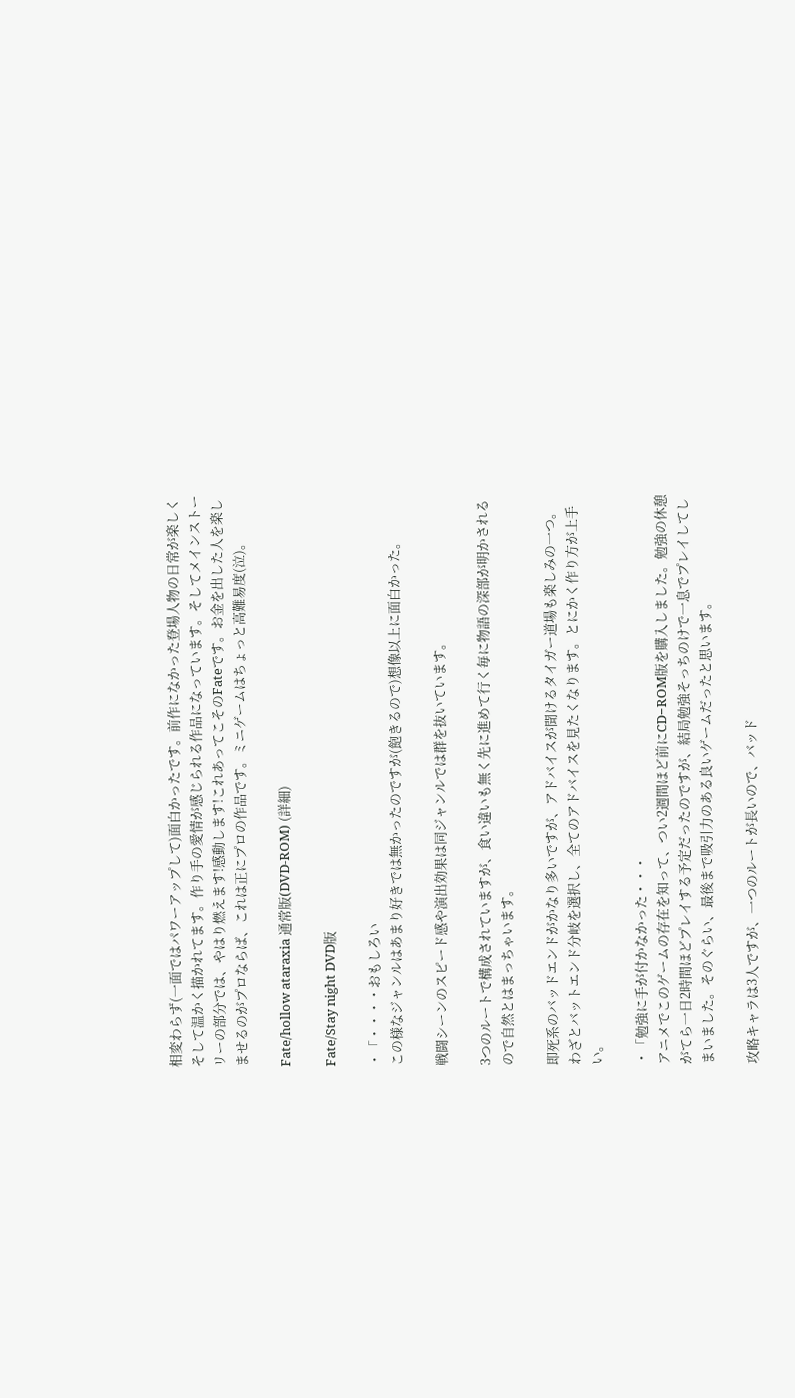相変わらず(一面ではパワーアップして)面白かったです。前作になかった登場人物の日常が楽しくそして温かく描かれてます。作り手の愛情が感じられる作品になっています。そしてメインストーリーの部分では、やはり燃えます!感動します!これあってこそのFateです。お金を出した人を楽しませるのがプロならば、これは正にプロの作品です。ミニゲームはちょっと高難易度(泣)。

Fate/hollow ataraxia 通常版(DVD-ROM) (詳細)

Fate/Stay night DVD版

・「・・・・おもしろい
この様なジャンルはあまり好きでは無かったのですが(飽きるので)想像以上に面白かった。

戦闘シーンのスピード感や演出効果は同ジャンルでは群を抜いています。

3つのルートで構成されていますが、食い違いも無く先に進めて行く毎に物語の深部が明かされるので自然とはまっちゃいます。

即死系のバッドエンドがかなり多いですが、アドバイスが聞けるタイガー道場も楽しみの一つ。 わざとバットエンド分岐を選択し、全てのアドバイスを見たくなります。とにかく作り方が上手い。

・「勉強に手が付かなかった・・・
アニメでこのゲームの存在を知って、つい2週間ほど前にCD−ROM版を購入しました。勉強の休憩がてら一日2時間ほどプレイする予定だったのですが、結局勉強そっちのけで一息でプレイしてしまいました。そのぐらい、最後まで吸引力のある良いゲームだったと思います。

攻略キャラは3人ですが、一つのルートが長いので、バッド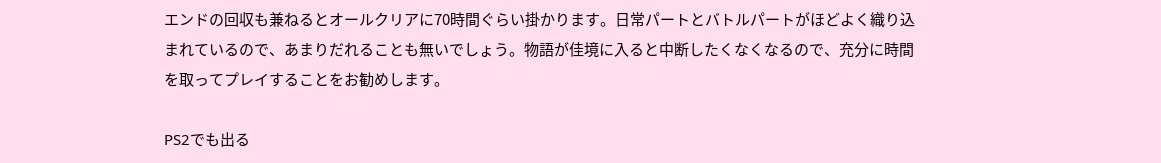エンドの回収も兼ねるとオールクリアに70時間ぐらい掛かります。日常パートとバトルパートがほどよく織り込まれているので、あまりだれることも無いでしょう。物語が佳境に入ると中断したくなくなるので、充分に時間を取ってプレイすることをお勧めします。

PS2でも出る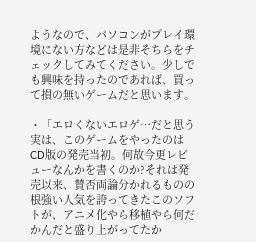ようなので、パソコンがプレイ環境にない方などは是非そちらをチェックしてみてください。少しでも興味を持ったのであれば、買って損の無いゲームだと思います。

・「エロくないエロゲ…だと思う
実は、このゲームをやったのはCD版の発売当初。何故今更レビューなんかを書くのか?それは発売以来、賛否両論分かれるものの根強い人気を誇ってきたこのソフトが、アニメ化やら移植やら何だかんだと盛り上がってたか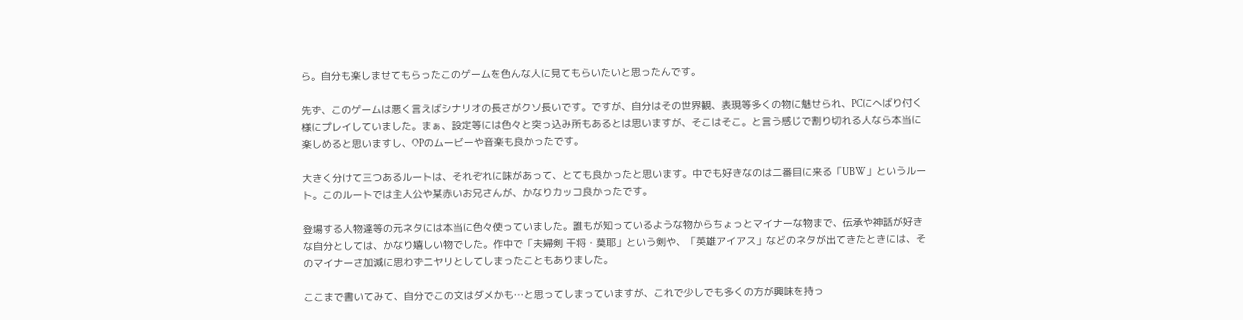ら。自分も楽しませてもらったこのゲームを色んな人に見てもらいたいと思ったんです。

先ず、このゲームは悪く言えばシナリオの長さがクソ長いです。ですが、自分はその世界観、表現等多くの物に魅せられ、PCにへばり付く様にプレイしていました。まぁ、設定等には色々と突っ込み所もあるとは思いますが、そこはそこ。と言う感じで割り切れる人なら本当に楽しめると思いますし、OPのムービーや音楽も良かったです。

大きく分けて三つあるルートは、それぞれに味があって、とても良かったと思います。中でも好きなのは二番目に来る「UBW」というルート。このルートでは主人公や某赤いお兄さんが、かなりカッコ良かったです。

登場する人物達等の元ネタには本当に色々使っていました。誰もが知っているような物からちょっとマイナーな物まで、伝承や神話が好きな自分としては、かなり嬉しい物でした。作中で「夫婦剣 干将・莫耶」という剣や、「英雄アイアス」などのネタが出てきたときには、そのマイナーさ加減に思わずニヤリとしてしまったこともありました。

ここまで書いてみて、自分でこの文はダメかも…と思ってしまっていますが、これで少しでも多くの方が興味を持っ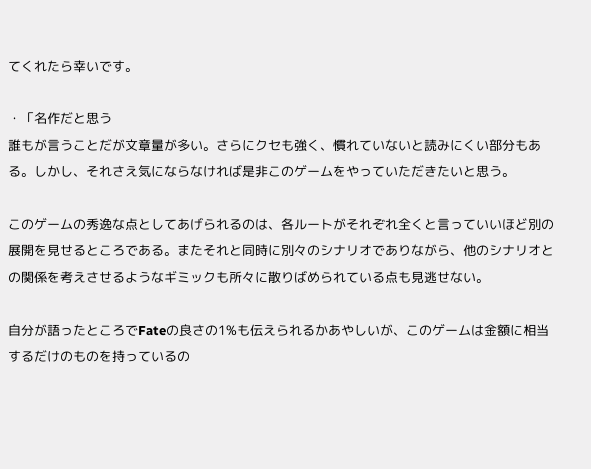てくれたら幸いです。

・「名作だと思う
誰もが言うことだが文章量が多い。さらにクセも強く、慣れていないと読みにくい部分もある。しかし、それさえ気にならなければ是非このゲームをやっていただきたいと思う。

このゲームの秀逸な点としてあげられるのは、各ルートがそれぞれ全くと言っていいほど別の展開を見せるところである。またそれと同時に別々のシナリオでありながら、他のシナリオとの関係を考えさせるようなギミックも所々に散りばめられている点も見逃せない。

自分が語ったところでFateの良さの1%も伝えられるかあやしいが、このゲームは金額に相当するだけのものを持っているの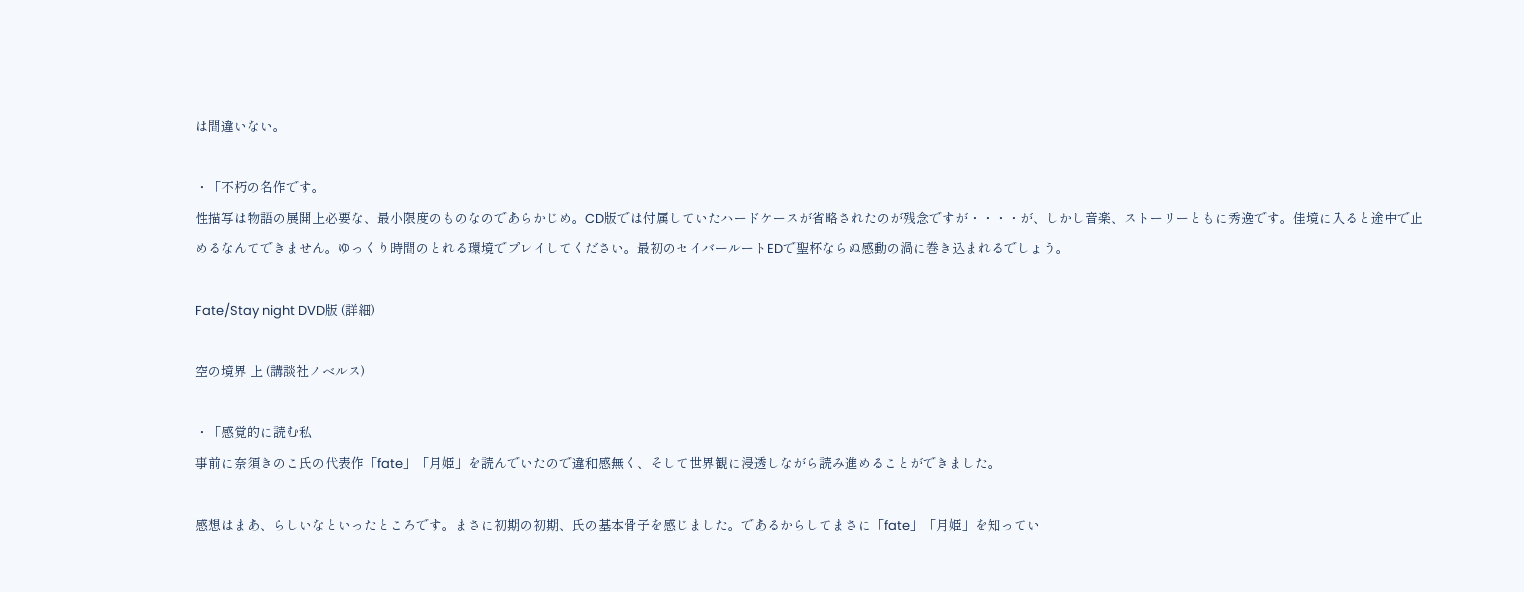は間違いない。

・「不朽の名作です。
性描写は物語の展開上必要な、最小限度のものなのであらかじめ。CD版では付属していたハードケースが省略されたのが残念ですが・・・・が、しかし音楽、ストーリーともに秀逸です。佳境に入ると途中で止めるなんてできません。ゆっくり時間のとれる環境でプレイしてください。最初のセイバールートEDで聖杯ならぬ感動の渦に巻き込まれるでしょう。

Fate/Stay night DVD版 (詳細)

空の境界 上 (講談社ノベルス)

・「感覚的に読む私
事前に奈須きのこ氏の代表作「fate」「月姫」を読んでいたので違和感無く、そして世界観に浸透しながら読み進めることができました。

感想はまあ、らしいなといったところです。まさに初期の初期、氏の基本骨子を感じました。であるからしてまさに「fate」「月姫」を知ってい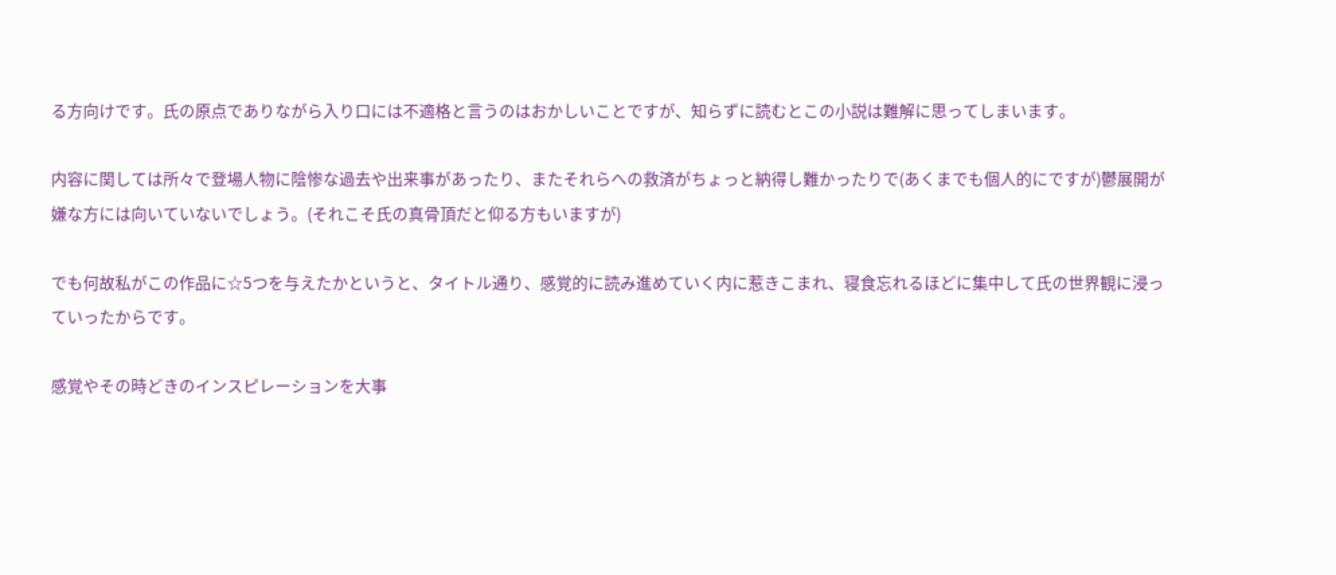る方向けです。氏の原点でありながら入り口には不適格と言うのはおかしいことですが、知らずに読むとこの小説は難解に思ってしまいます。

内容に関しては所々で登場人物に陰惨な過去や出来事があったり、またそれらへの救済がちょっと納得し難かったりで(あくまでも個人的にですが)鬱展開が嫌な方には向いていないでしょう。(それこそ氏の真骨頂だと仰る方もいますが)

でも何故私がこの作品に☆5つを与えたかというと、タイトル通り、感覚的に読み進めていく内に惹きこまれ、寝食忘れるほどに集中して氏の世界観に浸っていったからです。

感覚やその時どきのインスピレーションを大事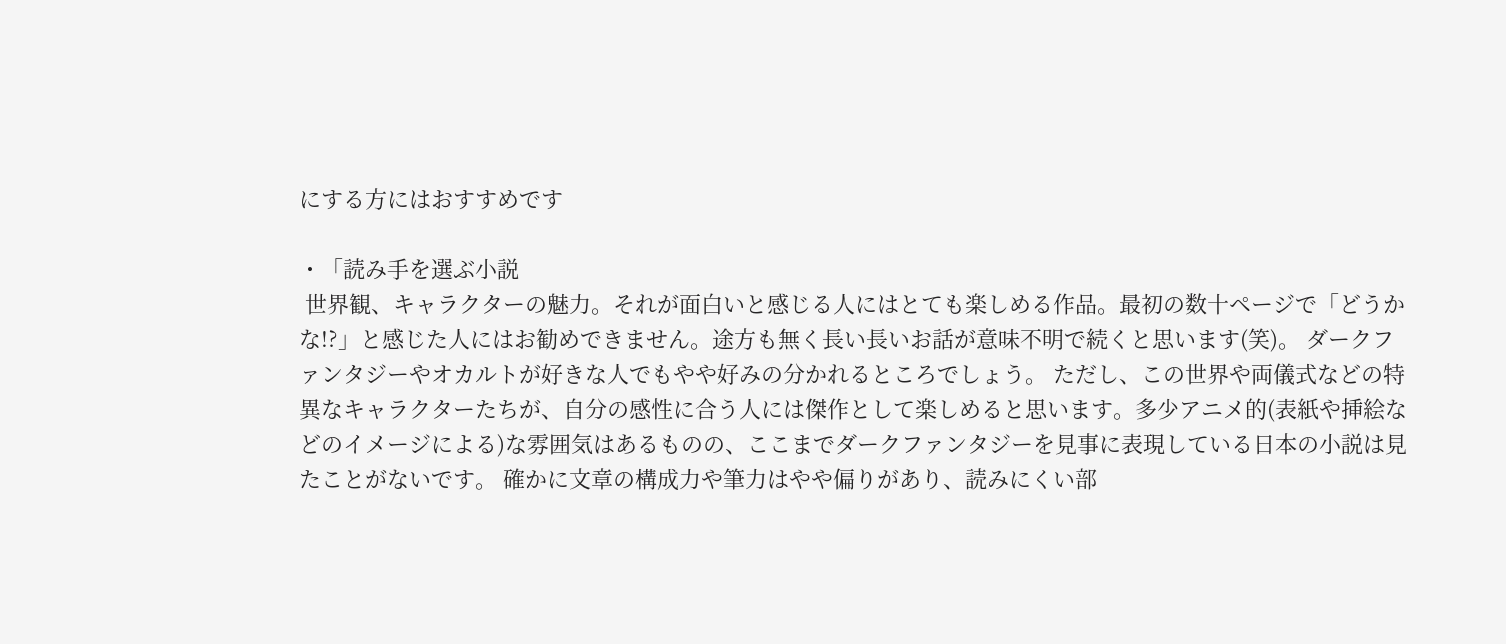にする方にはおすすめです

・「読み手を選ぶ小説
 世界観、キャラクターの魅力。それが面白いと感じる人にはとても楽しめる作品。最初の数十ページで「どうかな!?」と感じた人にはお勧めできません。途方も無く長い長いお話が意味不明で続くと思います(笑)。 ダークファンタジーやオカルトが好きな人でもやや好みの分かれるところでしょう。 ただし、この世界や両儀式などの特異なキャラクターたちが、自分の感性に合う人には傑作として楽しめると思います。多少アニメ的(表紙や挿絵などのイメージによる)な雰囲気はあるものの、ここまでダークファンタジーを見事に表現している日本の小説は見たことがないです。 確かに文章の構成力や筆力はやや偏りがあり、読みにくい部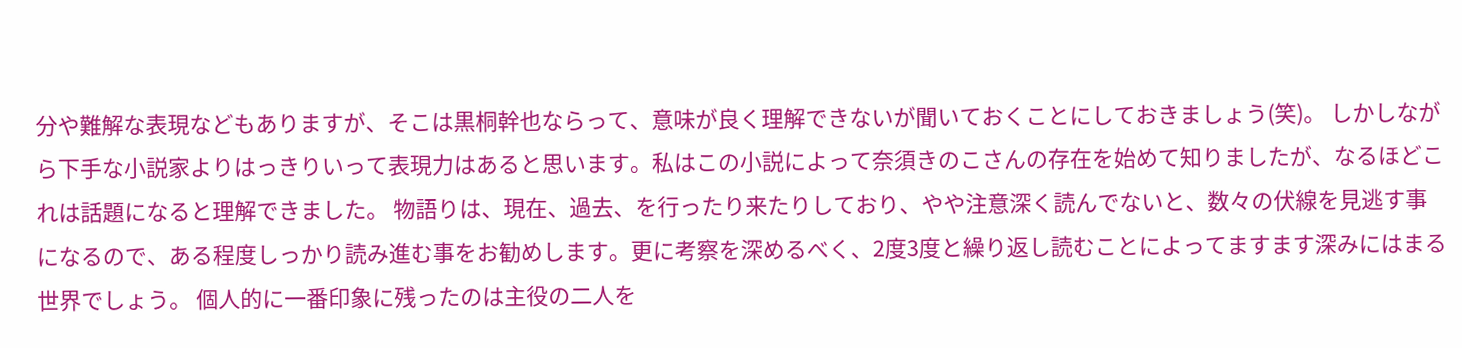分や難解な表現などもありますが、そこは黒桐幹也ならって、意味が良く理解できないが聞いておくことにしておきましょう(笑)。 しかしながら下手な小説家よりはっきりいって表現力はあると思います。私はこの小説によって奈須きのこさんの存在を始めて知りましたが、なるほどこれは話題になると理解できました。 物語りは、現在、過去、を行ったり来たりしており、やや注意深く読んでないと、数々の伏線を見逃す事になるので、ある程度しっかり読み進む事をお勧めします。更に考察を深めるべく、2度3度と繰り返し読むことによってますます深みにはまる世界でしょう。 個人的に一番印象に残ったのは主役の二人を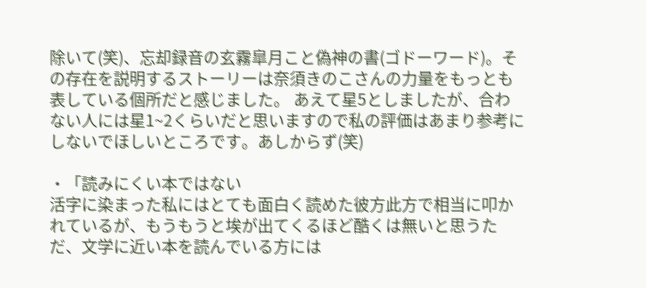除いて(笑)、忘却録音の玄霧皐月こと偽神の書(ゴドーワード)。その存在を説明するストーリーは奈須きのこさんの力量をもっとも表している個所だと感じました。 あえて星5としましたが、合わない人には星1~2くらいだと思いますので私の評価はあまり参考にしないでほしいところです。あしからず(笑)

・「読みにくい本ではない
活字に染まった私にはとても面白く読めた彼方此方で相当に叩かれているが、もうもうと埃が出てくるほど酷くは無いと思うただ、文学に近い本を読んでいる方には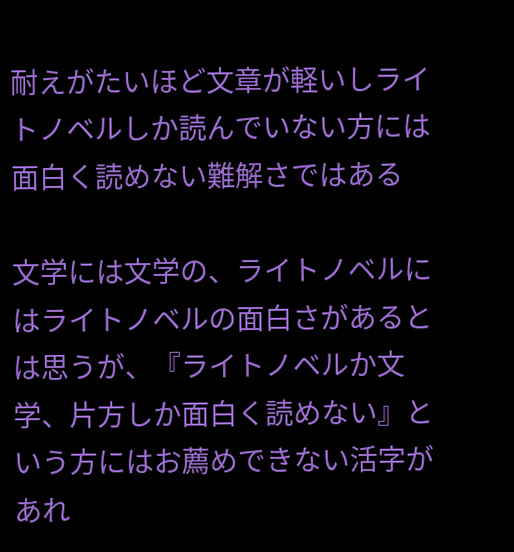耐えがたいほど文章が軽いしライトノベルしか読んでいない方には面白く読めない難解さではある

文学には文学の、ライトノベルにはライトノベルの面白さがあるとは思うが、『ライトノベルか文学、片方しか面白く読めない』という方にはお薦めできない活字があれ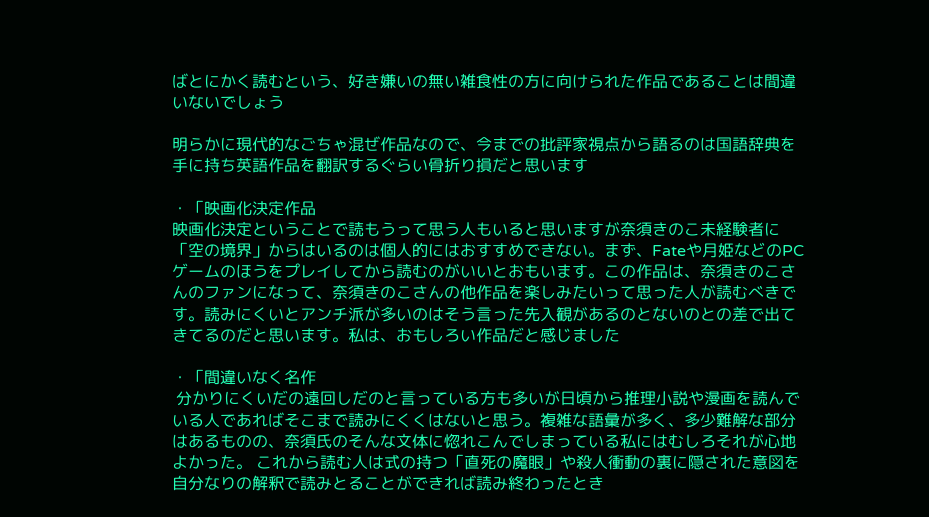ばとにかく読むという、好き嫌いの無い雑食性の方に向けられた作品であることは間違いないでしょう

明らかに現代的なごちゃ混ぜ作品なので、今までの批評家視点から語るのは国語辞典を手に持ち英語作品を翻訳するぐらい骨折り損だと思います

・「映画化決定作品
映画化決定ということで読もうって思う人もいると思いますが奈須きのこ未経験者に「空の境界」からはいるのは個人的にはおすすめできない。まず、Fateや月姫などのPCゲームのほうをプレイしてから読むのがいいとおもいます。この作品は、奈須きのこさんのファンになって、奈須きのこさんの他作品を楽しみたいって思った人が読むべきです。読みにくいとアンチ派が多いのはそう言った先入観があるのとないのとの差で出てきてるのだと思います。私は、おもしろい作品だと感じました

・「間違いなく名作
 分かりにくいだの遠回しだのと言っている方も多いが日頃から推理小説や漫画を読んでいる人であればそこまで読みにくくはないと思う。複雑な語彙が多く、多少難解な部分はあるものの、奈須氏のそんな文体に惚れこんでしまっている私にはむしろそれが心地よかった。 これから読む人は式の持つ「直死の魔眼」や殺人衝動の裏に隠された意図を自分なりの解釈で読みとることができれば読み終わったとき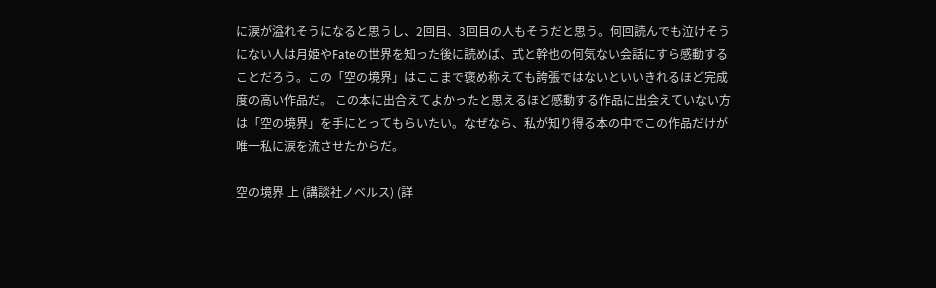に涙が溢れそうになると思うし、2回目、3回目の人もそうだと思う。何回読んでも泣けそうにない人は月姫やFateの世界を知った後に読めば、式と幹也の何気ない会話にすら感動することだろう。この「空の境界」はここまで褒め称えても誇張ではないといいきれるほど完成度の高い作品だ。 この本に出合えてよかったと思えるほど感動する作品に出会えていない方は「空の境界」を手にとってもらいたい。なぜなら、私が知り得る本の中でこの作品だけが唯一私に涙を流させたからだ。

空の境界 上 (講談社ノベルス) (詳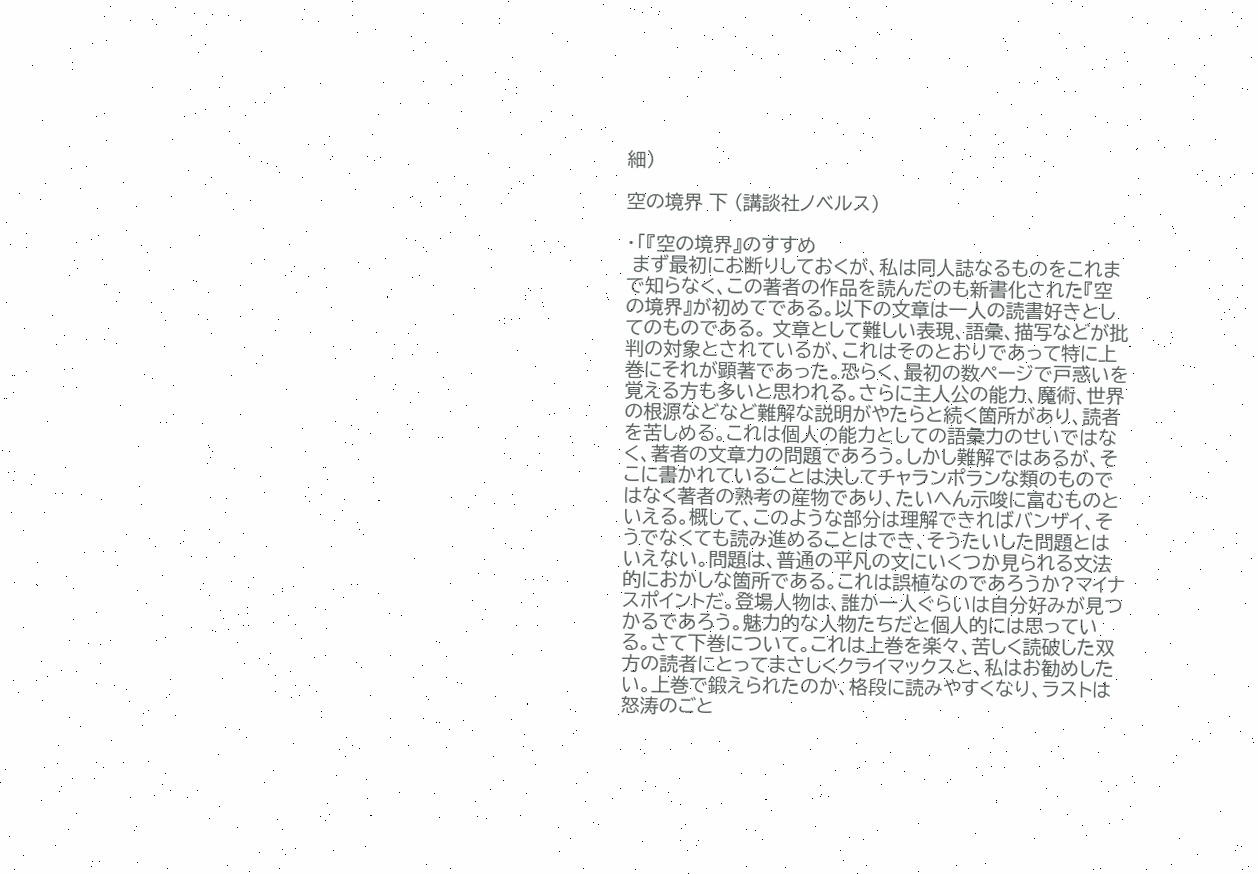細)

空の境界 下 (講談社ノベルス)

・「『空の境界』のすすめ
 まず最初にお断りしておくが、私は同人誌なるものをこれまで知らなく、この著者の作品を読んだのも新書化された『空の境界』が初めてである。以下の文章は一人の読書好きとしてのものである。 文章として難しい表現、語彙、描写などが批判の対象とされているが、これはそのとおりであって特に上巻にそれが顕著であった。恐らく、最初の数ページで戸惑いを覚える方も多いと思われる。さらに主人公の能力、魔術、世界の根源などなど難解な説明がやたらと続く箇所があり、読者を苦しめる。これは個人の能力としての語彙力のせいではなく、著者の文章力の問題であろう。しかし難解ではあるが、そこに書かれていることは決してチャランポランな類のものではなく著者の熟考の産物であり、たいへん示唆に富むものといえる。概して、このような部分は理解できればバンザイ、そうでなくても読み進めることはでき、そうたいした問題とはいえない。問題は、普通の平凡の文にいくつか見られる文法的におかしな箇所である。これは誤植なのであろうか?マイナスポイントだ。登場人物は、誰か一人ぐらいは自分好みが見つかるであろう。魅力的な人物たちだと個人的には思っている。さて下巻について。これは上巻を楽々、苦しく読破した双方の読者にとってまさしくクライマックスと、私はお勧めしたい。上巻で鍛えられたのか、格段に読みやすくなり、ラストは怒涛のごと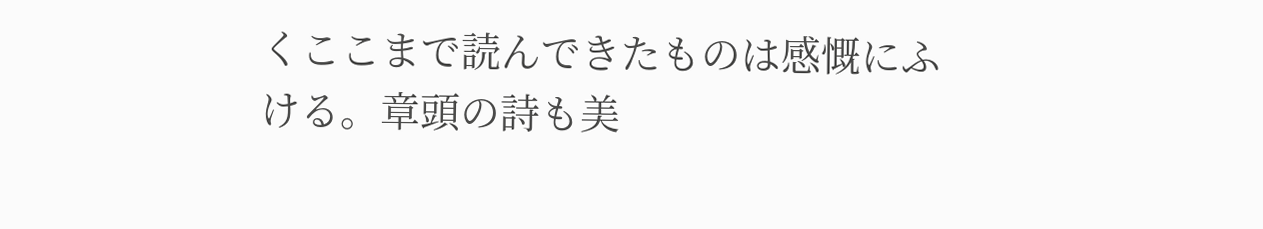くここまで読んできたものは感慨にふける。章頭の詩も美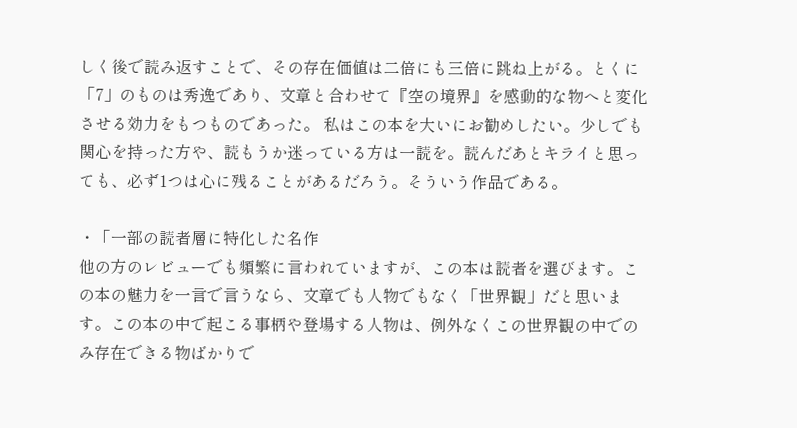しく後で読み返すことで、その存在価値は二倍にも三倍に跳ね上がる。とくに「7」のものは秀逸であり、文章と合わせて『空の境界』を感動的な物へと変化させる効力をもつものであった。 私はこの本を大いにお勧めしたい。少しでも関心を持った方や、読もうか迷っている方は一読を。読んだあとキライと思っても、必ず1つは心に残ることがあるだろう。そういう作品である。

・「一部の読者層に特化した名作
他の方のレビューでも頻繁に言われていますが、この本は読者を選びます。この本の魅力を一言で言うなら、文章でも人物でもなく「世界観」だと思います。この本の中で起こる事柄や登場する人物は、例外なくこの世界観の中でのみ存在できる物ばかりで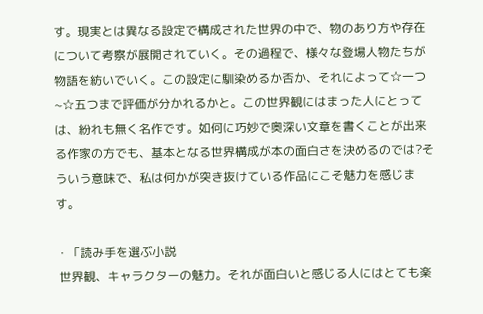す。現実とは異なる設定で構成された世界の中で、物のあり方や存在について考察が展開されていく。その過程で、様々な登場人物たちが物語を紡いでいく。この設定に馴染めるか否か、それによって☆一つ~☆五つまで評価が分かれるかと。この世界観にはまった人にとっては、紛れも無く名作です。如何に巧妙で奥深い文章を書くことが出来る作家の方でも、基本となる世界構成が本の面白さを決めるのでは?そういう意味で、私は何かが突き抜けている作品にこそ魅力を感じます。

・「読み手を選ぶ小説
 世界観、キャラクターの魅力。それが面白いと感じる人にはとても楽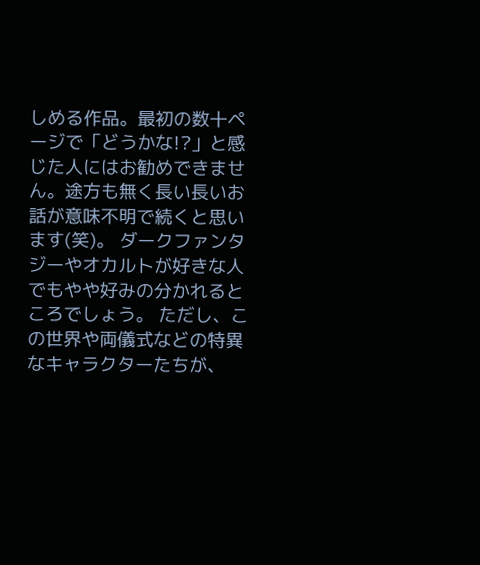しめる作品。最初の数十ページで「どうかな!?」と感じた人にはお勧めできません。途方も無く長い長いお話が意味不明で続くと思います(笑)。 ダークファンタジーやオカルトが好きな人でもやや好みの分かれるところでしょう。 ただし、この世界や両儀式などの特異なキャラクターたちが、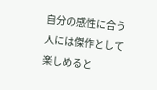自分の感性に合う人には傑作として楽しめると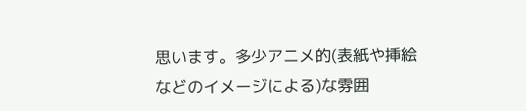思います。多少アニメ的(表紙や挿絵などのイメージによる)な雰囲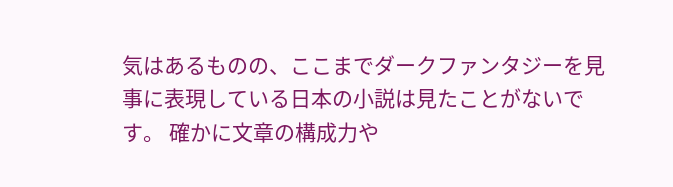気はあるものの、ここまでダークファンタジーを見事に表現している日本の小説は見たことがないです。 確かに文章の構成力や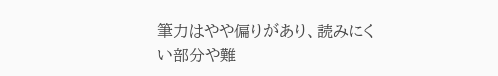筆力はやや偏りがあり、読みにくい部分や難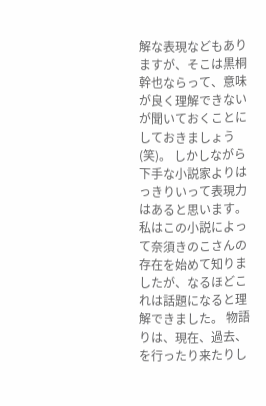解な表現などもありますが、そこは黒桐幹也ならって、意味が良く理解できないが聞いておくことにしておきましょう(笑)。 しかしながら下手な小説家よりはっきりいって表現力はあると思います。私はこの小説によって奈須きのこさんの存在を始めて知りましたが、なるほどこれは話題になると理解できました。 物語りは、現在、過去、を行ったり来たりし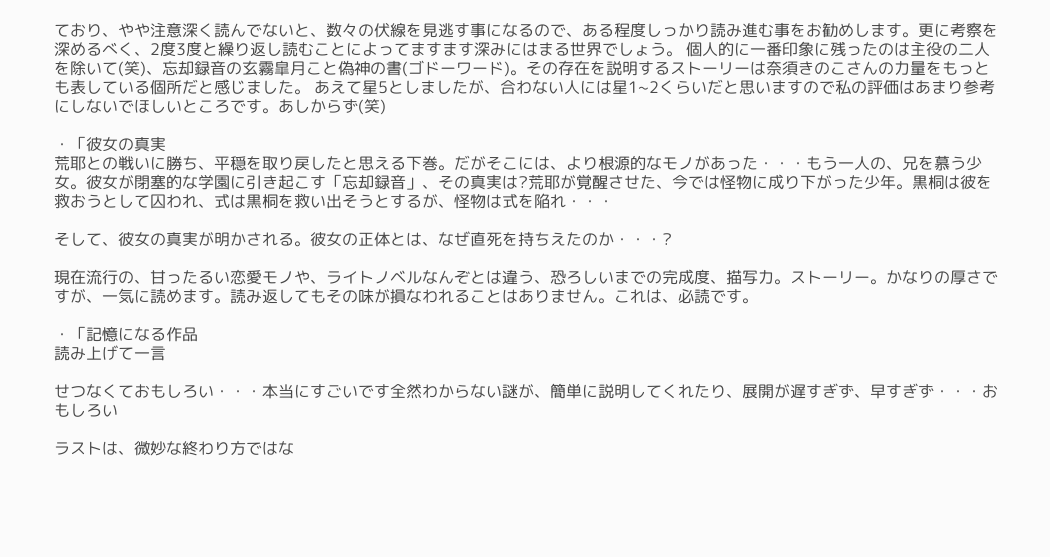ており、やや注意深く読んでないと、数々の伏線を見逃す事になるので、ある程度しっかり読み進む事をお勧めします。更に考察を深めるべく、2度3度と繰り返し読むことによってますます深みにはまる世界でしょう。 個人的に一番印象に残ったのは主役の二人を除いて(笑)、忘却録音の玄霧皐月こと偽神の書(ゴドーワード)。その存在を説明するストーリーは奈須きのこさんの力量をもっとも表している個所だと感じました。 あえて星5としましたが、合わない人には星1~2くらいだと思いますので私の評価はあまり参考にしないでほしいところです。あしからず(笑)

・「彼女の真実
荒耶との戦いに勝ち、平穏を取り戻したと思える下巻。だがそこには、より根源的なモノがあった・・・もう一人の、兄を慕う少女。彼女が閉塞的な学園に引き起こす「忘却録音」、その真実は?荒耶が覚醒させた、今では怪物に成り下がった少年。黒桐は彼を救おうとして囚われ、式は黒桐を救い出そうとするが、怪物は式を陥れ・・・

そして、彼女の真実が明かされる。彼女の正体とは、なぜ直死を持ちえたのか・・・?

現在流行の、甘ったるい恋愛モノや、ライトノベルなんぞとは違う、恐ろしいまでの完成度、描写力。ストーリー。かなりの厚さですが、一気に読めます。読み返してもその味が損なわれることはありません。これは、必読です。

・「記憶になる作品
読み上げて一言

せつなくておもしろい・・・本当にすごいです全然わからない謎が、簡単に説明してくれたり、展開が遅すぎず、早すぎず・・・おもしろい

ラストは、微妙な終わり方ではな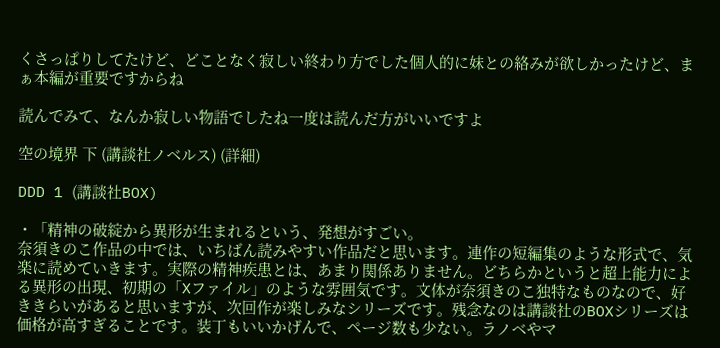くさっぱりしてたけど、どことなく寂しい終わり方でした個人的に妹との絡みが欲しかったけど、まぁ本編が重要ですからね

読んでみて、なんか寂しい物語でしたね一度は読んだ方がいいですよ

空の境界 下 (講談社ノベルス) (詳細)

DDD 1 (講談社BOX)

・「精神の破綻から異形が生まれるという、発想がすごい。
奈須きのこ作品の中では、いちばん読みやすい作品だと思います。連作の短編集のような形式で、気楽に読めていきます。実際の精神疾患とは、あまり関係ありません。どちらかというと超上能力による異形の出現、初期の「Xファイル」のような雰囲気です。文体が奈須きのこ独特なものなので、好ききらいがあると思いますが、次回作が楽しみなシリーズです。残念なのは講談社のBOXシリーズは価格が高すぎることです。装丁もいいかげんで、ページ数も少ない。ラノベやマ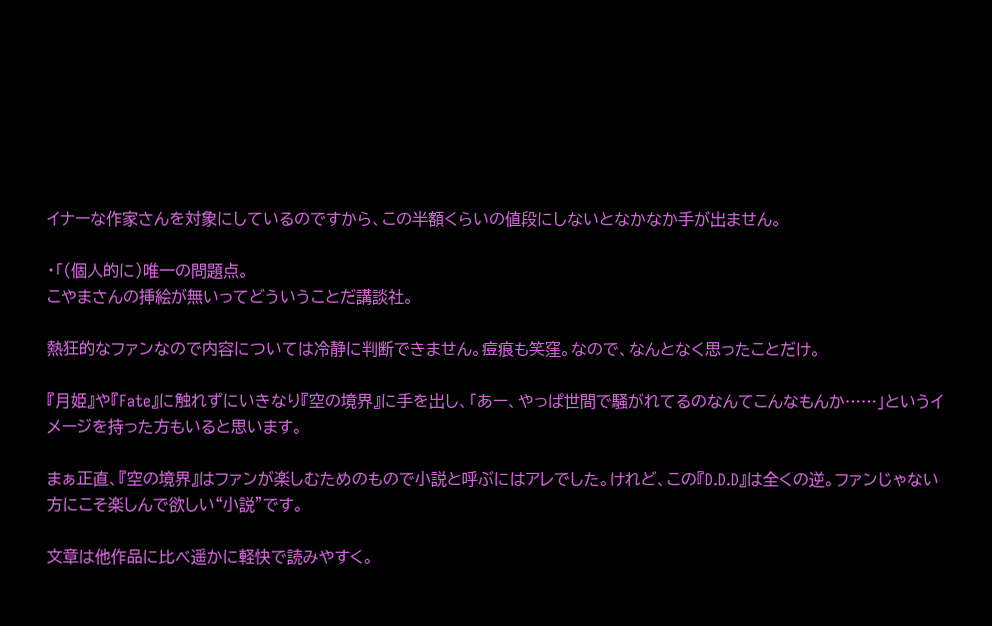イナーな作家さんを対象にしているのですから、この半額くらいの値段にしないとなかなか手が出ません。

・「(個人的に)唯一の問題点。
こやまさんの挿絵が無いってどういうことだ講談社。

熱狂的なファンなので内容については冷静に判断できません。痘痕も笑窪。なので、なんとなく思ったことだけ。

『月姫』や『Fate』に触れずにいきなり『空の境界』に手を出し、「あー、やっぱ世間で騒がれてるのなんてこんなもんか……」というイメージを持った方もいると思います。

まぁ正直、『空の境界』はファンが楽しむためのもので小説と呼ぶにはアレでした。けれど、この『D.D.D』は全くの逆。ファンじゃない方にこそ楽しんで欲しい“小説”です。

文章は他作品に比べ遥かに軽快で読みやすく。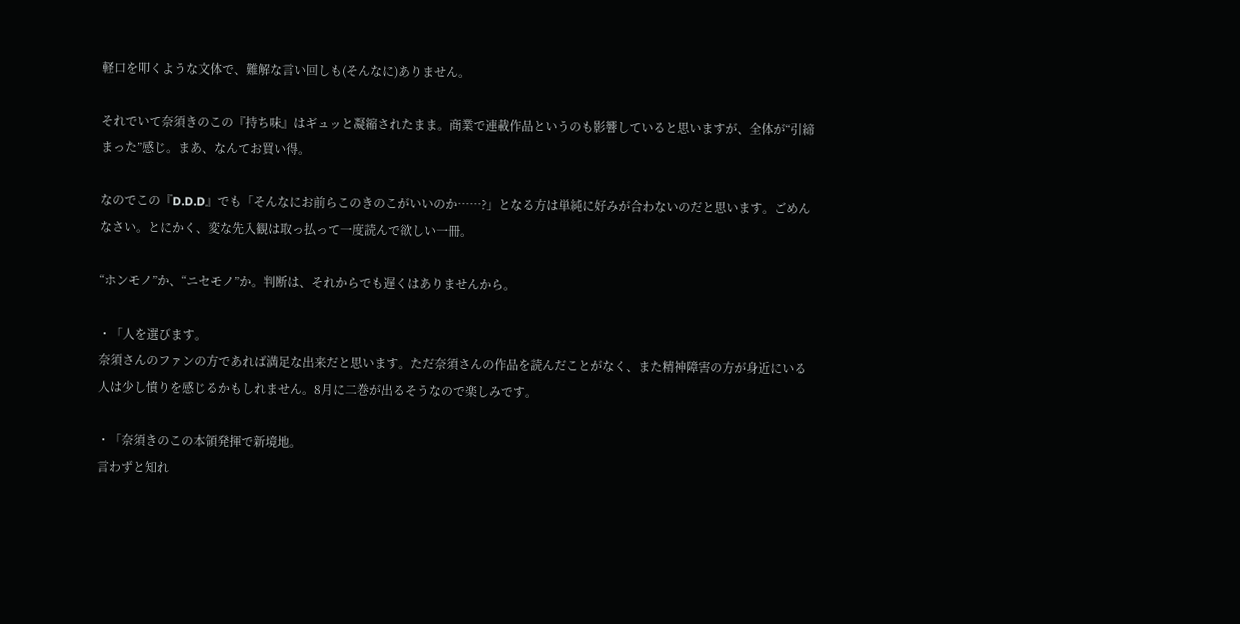軽口を叩くような文体で、難解な言い回しも(そんなに)ありません。

それでいて奈須きのこの『持ち味』はギュッと凝縮されたまま。商業で連載作品というのも影響していると思いますが、全体が“引締まった”感じ。まあ、なんてお買い得。

なのでこの『D.D.D』でも「そんなにお前らこのきのこがいいのか……?」となる方は単純に好みが合わないのだと思います。ごめんなさい。とにかく、変な先入観は取っ払って一度読んで欲しい一冊。

“ホンモノ”か、“ニセモノ”か。判断は、それからでも遅くはありませんから。

・「人を選びます。
奈須さんのファンの方であれば満足な出来だと思います。ただ奈須さんの作品を読んだことがなく、また精神障害の方が身近にいる人は少し憤りを感じるかもしれません。8月に二巻が出るそうなので楽しみです。

・「奈須きのこの本領発揮で新境地。
言わずと知れ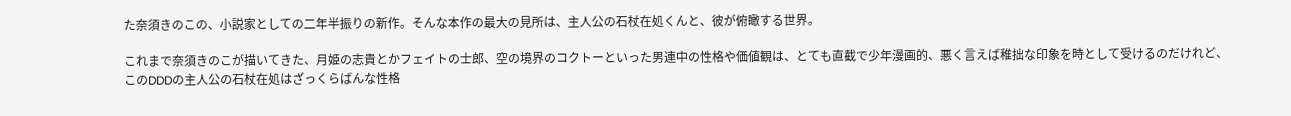た奈須きのこの、小説家としての二年半振りの新作。そんな本作の最大の見所は、主人公の石杖在処くんと、彼が俯瞰する世界。

これまで奈須きのこが描いてきた、月姫の志貴とかフェイトの士郎、空の境界のコクトーといった男連中の性格や価値観は、とても直截で少年漫画的、悪く言えば稚拙な印象を時として受けるのだけれど、このDDDの主人公の石杖在処はざっくらばんな性格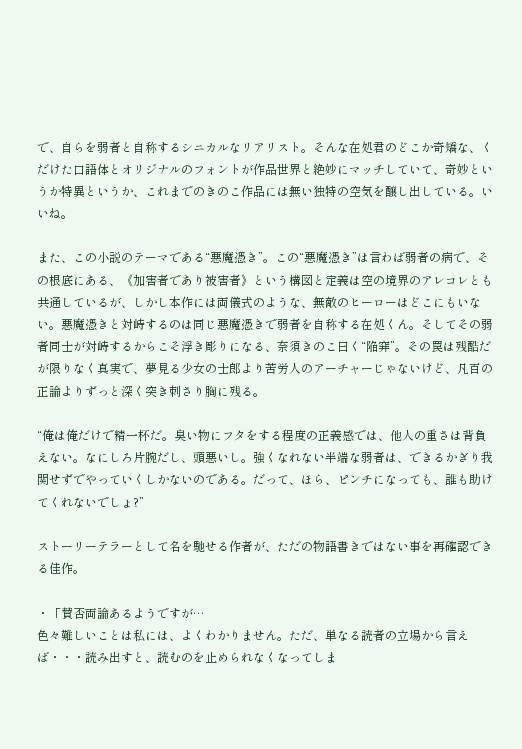で、自らを弱者と自称するシニカルなリアリスト。そんな在処君のどこか奇矯な、くだけた口語体とオリジナルのフォントが作品世界と絶妙にマッチしていて、奇妙というか特異というか、これまでのきのこ作品には無い独特の空気を醸し出している。いいね。

また、この小説のテーマである“悪魔憑き”。この“悪魔憑き”は言わば弱者の病で、その根底にある、《加害者であり被害者》という構図と定義は空の境界のアレコレとも共通しているが、しかし本作には両儀式のような、無敵のヒーローはどこにもいない。悪魔憑きと対峙するのは同じ悪魔憑きで弱者を自称する在処くん。そしてその弱者同士が対峙するからこそ浮き彫りになる、奈須きのこ曰く“陥穽”。その罠は残酷だが限りなく真実で、夢見る少女の士郎より苦労人のアーチャーじゃないけど、凡百の正論よりずっと深く突き刺さり胸に残る。

“俺は俺だけで精一杯だ。臭い物にフタをする程度の正義感では、他人の重さは背負えない。なにしろ片腕だし、頭悪いし。強くなれない半端な弱者は、できるかぎり我関せずでやっていくしかないのである。だって、ほら、ピンチになっても、誰も助けてくれないでしょ?”

ストーリーテラーとして名を馳せる作者が、ただの物語書きではない事を再確認できる佳作。

・「賛否両論あるようですが…
色々難しいことは私には、よくわかりません。ただ、単なる読者の立場から言えば・・・読み出すと、読むのを止められなくなってしま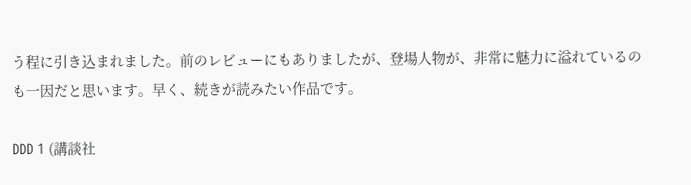う程に引き込まれました。前のレビューにもありましたが、登場人物が、非常に魅力に溢れているのも一因だと思います。早く、続きが読みたい作品です。

DDD 1 (講談社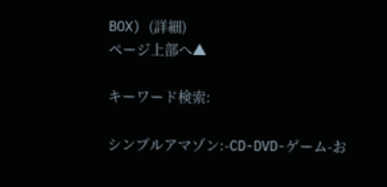BOX) (詳細)
ページ上部へ▲

キーワード検索:

シンプルアマゾン:-CD-DVD-ゲーム-お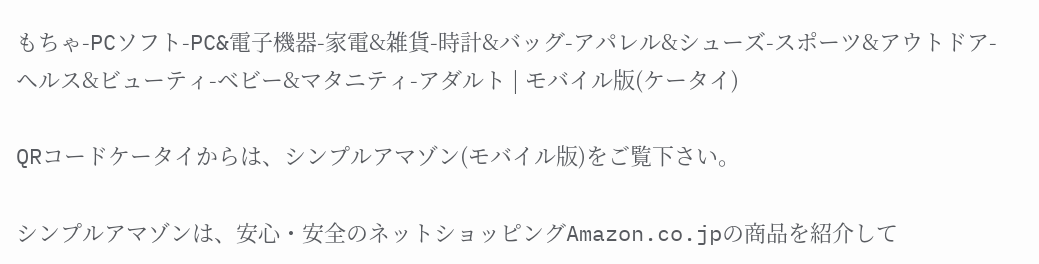もちゃ-PCソフト-PC&電子機器-家電&雑貨-時計&バッグ-アパレル&シューズ-スポーツ&アウトドア-ヘルス&ビューティ-ベビー&マタニティ-アダルト | モバイル版(ケータイ)

QRコードケータイからは、シンプルアマゾン(モバイル版)をご覧下さい。

シンプルアマゾンは、安心・安全のネットショッピングAmazon.co.jpの商品を紹介して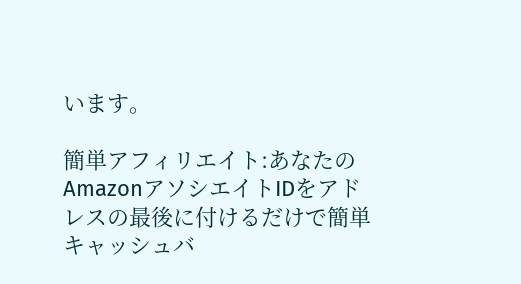います。

簡単アフィリエイト:あなたのAmazonアソシエイトIDをアドレスの最後に付けるだけで簡単キャッシュバ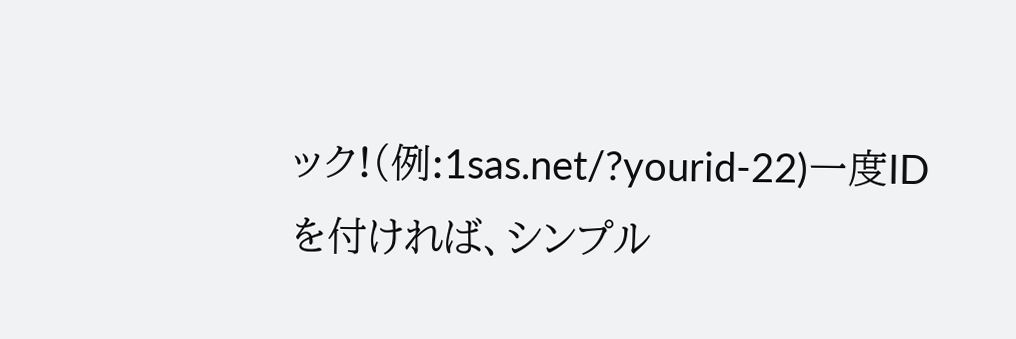ック!(例:1sas.net/?yourid-22)一度IDを付ければ、シンプル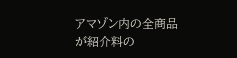アマゾン内の全商品が紹介料の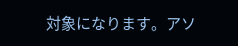対象になります。アソ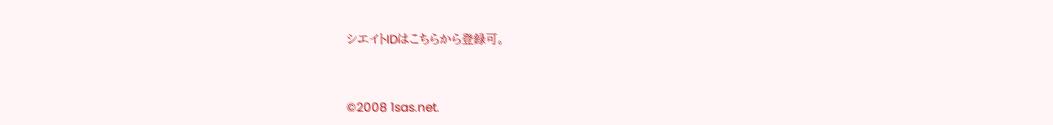シエイトIDはこちらから登録可。


©2008 1sas.net.